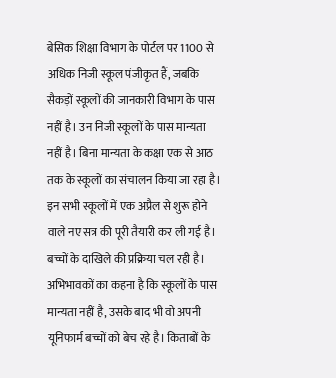बेसिक शिक्षा विभाग के पोर्टल पर 1100 से अधिक निजी स्कूल पंजीकृत हैं, जबकि सैकड़ों स्कूलों की जानकारी विभाग के पास नहीं है। उन निजी स्कूलों के पास मान्यता नहीं है। बिना मान्यता के कक्षा एक से आठ तक के स्कूलों का संचालन किया जा रहा है। इन सभी स्कूलों में एक अप्रैल से शुरू होने वाले नए सत्र की पूरी तैयारी कर ली गई है। बच्चों के दाखिले की प्रक्रिया चल रही है। अभिभावकों का कहना है कि स्कूलों के पास मान्यता नहीं है, उसके बाद भी वो अपनी यूनिफार्म बच्चों को बेच रहे है। किताबों के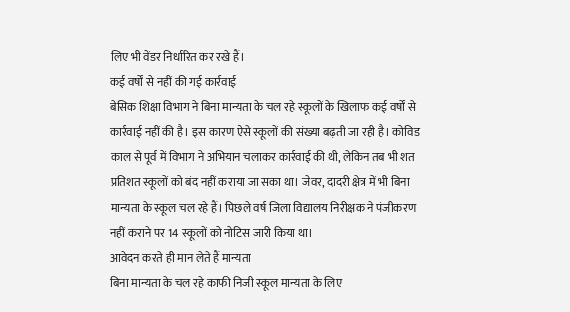लिए भी वेंडर निर्धारित कर रखे हैं।
कई वर्षों से नहीं की गई कार्रवाई
बेसिक शिक्षा विभाग ने बिना मान्यता के चल रहे स्कूलों के खिलाफ कई वर्षों से कार्रवाई नहीं की है। इस कारण ऐसे स्कूलों की संख्या बढ़ती जा रही है। कोविड काल से पूर्व में विभाग ने अभियान चलाकर कार्रवाई की थी, लेकिन तब भी शत प्रतिशत स्कूलों को बंद नहीं कराया जा सका था। जेवर, दादरी क्षेत्र में भी बिना मान्यता के स्कूल चल रहे हैं। पिछले वर्ष जिला विद्यालय निरीक्षक ने पंजीकरण नहीं कराने पर 14 स्कूलों को नोटिस जारी किया था।
आवेदन करते ही मान लेते हैं मान्यता
बिना मान्यता के चल रहे काफी निजी स्कूल मान्यता के लिए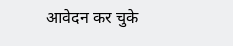आवेदन कर चुके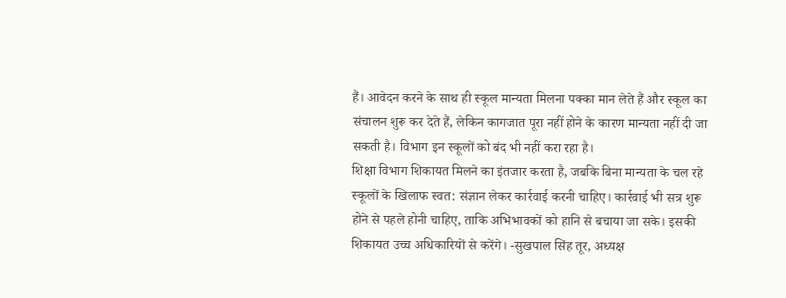हैं। आवेदन करने के साथ ही स्कूल मान्यता मिलना पक्का मान लेते हैं और स्कूल का संचालन शुरू कर देते हैं, लेकिन कागजात पूरा नहीं होने के कारण मान्यता नहीं दी जा सकती है। विभाग इन स्कूलों को बंद भी नहीं करा रहा है।
शिक्षा विभाग शिकायत मिलने का इंतजार करता है, जबकि बिना मान्यता के चल रहे स्कूलों के खिलाफ स्वत: संज्ञान लेकर कार्रवाई करनी चाहिए। कार्रवाई भी सत्र शुरू होने से पहले होनी चाहिए, ताकि अभिभावकों को हानि से बचाया जा सके। इसकी शिकायत उच्च अधिकारियों से करेंगे। -सुखपाल सिंह तूर, अध्यक्ष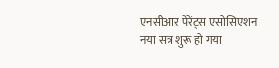एनसीआर पेरेंट्स एसोसिएशन
नया सत्र शुरू हो गया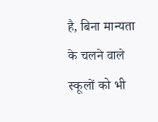है, बिना मान्यता के चलने वाले स्कूलों को भी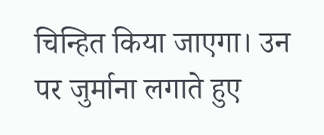चिन्हित किया जाएगा। उन पर जुर्माना लगाते हुए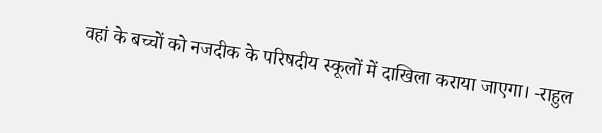वहां के बच्चों को नजदीक के परिषदीय स्कूलों में दाखिला कराया जाएगा। -राहुल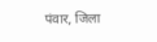पंवार, जिला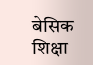बेसिक शिक्षा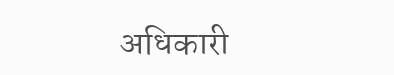अधिकारी